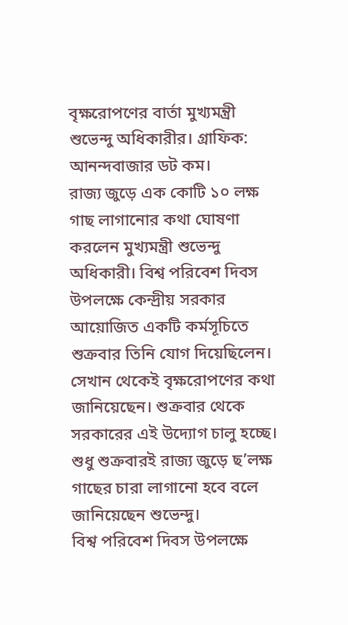বৃক্ষরোপণের বার্তা মুখ্যমন্ত্রী শুভেন্দু অধিকারীর। গ্রাফিক: আনন্দবাজার ডট কম।
রাজ্য জুড়ে এক কোটি ১০ লক্ষ গাছ লাগানোর কথা ঘোষণা করলেন মুখ্যমন্ত্রী শুভেন্দু অধিকারী। বিশ্ব পরিবেশ দিবস উপলক্ষে কেন্দ্রীয় সরকার আয়োজিত একটি কর্মসূচিতে শুক্রবার তিনি যোগ দিয়েছিলেন। সেখান থেকেই বৃক্ষরোপণের কথা জানিয়েছেন। শুক্রবার থেকে সরকারের এই উদ্যোগ চালু হচ্ছে। শুধু শুক্রবারই রাজ্য জুড়ে ছ’লক্ষ গাছের চারা লাগানো হবে বলে জানিয়েছেন শুভেন্দু।
বিশ্ব পরিবেশ দিবস উপলক্ষে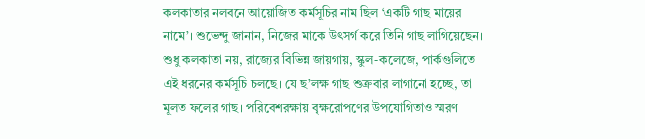কলকাতার নলবনে আয়োজিত কর্মসূচির নাম ছিল ‘একটি গাছ মায়ের নামে’। শুভেন্দু জানান, নিজের মাকে উৎসর্গ করে তিনি গাছ লাগিয়েছেন। শুধু কলকাতা নয়, রাজ্যের বিভিন্ন জায়গায়, স্কুল-কলেজে, পার্কগুলিতে এই ধরনের কর্মসূচি চলছে। যে ছ’লক্ষ গাছ শুক্রবার লাগানো হচ্ছে, তা মূলত ফলের গাছ। পরিবেশরক্ষায় বৃক্ষরোপণের উপযোগিতাও স্মরণ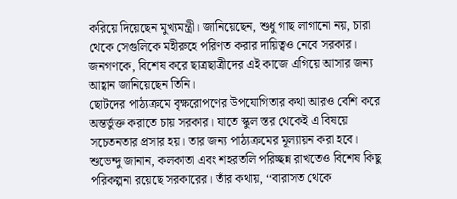করিয়ে দিয়েছেন মুখ্যমন্ত্রী। জানিয়েছেন, শুধু গাছ লাগানো নয়, চারা থেকে সেগুলিকে মহীরুহে পরিণত করার দায়িত্বও নেবে সরকার। জনগণকে, বিশেষ করে ছাত্রছাত্রীদের এই কাজে এগিয়ে আসার জন্য আহ্বান জানিয়েছেন তিনি।
ছোটদের পাঠ্যক্রমে বৃক্ষরোপণের উপযোগিতার কথা আরও বেশি করে অন্তর্ভুক্ত করাতে চায় সরকার। যাতে স্কুল স্তর থেকেই এ বিষয়ে সচেতনতার প্রসার হয়। তার জন্য পাঠ্যক্রমের মূল্যায়ন করা হবে। শুভেন্দু জানান, কলকাতা এবং শহরতলি পরিচ্ছন্ন রাখতেও বিশেষ কিছু পরিকল্পনা রয়েছে সরকারের। তাঁর কথায়, ‘‘বারাসত থেকে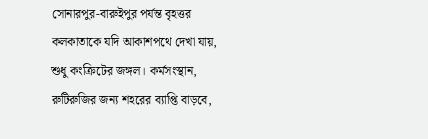সোনারপুর-বারুইপুর পর্যন্ত বৃহত্তর কলকাতাকে যদি আকাশপথে দেখা যায়, শুধু কংক্রিটের জঙ্গল। কর্মসংস্থান, রুটিরুজির জন্য শহরের ব্যাপ্তি বাড়বে,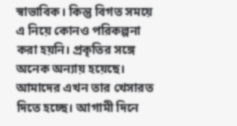স্বাভাবিক। কিন্তু বিগত সময়ে এ নিয়ে কোনও পরিকল্পনা করা হয়নি। প্রকৃতির সঙ্গে অনেক অন্যায় হয়েছে। আমাদের এখন তার খেসারত দিতে হচ্ছে। আগামী দিনে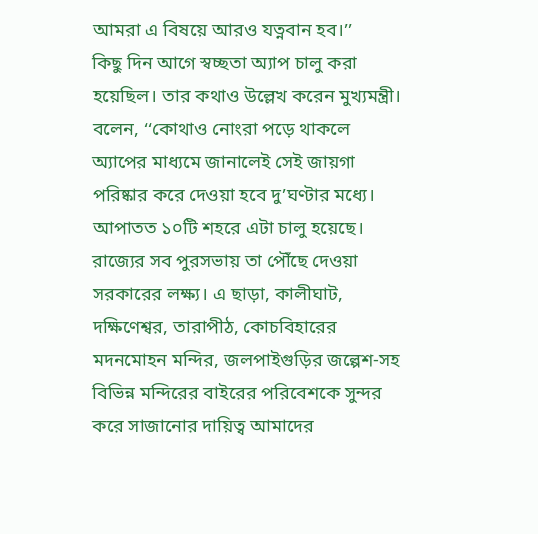আমরা এ বিষয়ে আরও যত্নবান হব।’’
কিছু দিন আগে স্বচ্ছতা অ্যাপ চালু করা হয়েছিল। তার কথাও উল্লেখ করেন মুখ্যমন্ত্রী। বলেন, ‘‘কোথাও নোংরা পড়ে থাকলে অ্যাপের মাধ্যমে জানালেই সেই জায়গা পরিষ্কার করে দেওয়া হবে দু’ঘণ্টার মধ্যে। আপাতত ১০টি শহরে এটা চালু হয়েছে। রাজ্যের সব পুরসভায় তা পৌঁছে দেওয়া সরকারের লক্ষ্য। এ ছাড়া, কালীঘাট, দক্ষিণেশ্বর, তারাপীঠ, কোচবিহারের মদনমোহন মন্দির, জলপাইগুড়ির জল্পেশ-সহ বিভিন্ন মন্দিরের বাইরের পরিবেশকে সুন্দর করে সাজানোর দায়িত্ব আমাদের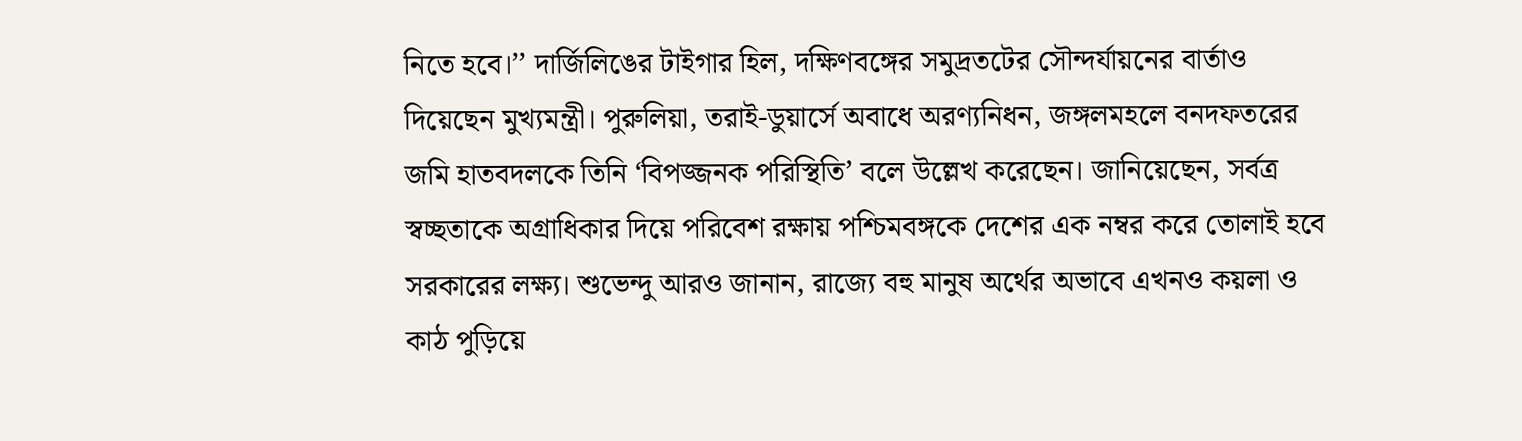নিতে হবে।’’ দার্জিলিঙের টাইগার হিল, দক্ষিণবঙ্গের সমুদ্রতটের সৌন্দর্যায়নের বার্তাও দিয়েছেন মুখ্যমন্ত্রী। পুরুলিয়া, তরাই-ডুয়ার্সে অবাধে অরণ্যনিধন, জঙ্গলমহলে বনদফতরের জমি হাতবদলকে তিনি ‘বিপজ্জনক পরিস্থিতি’ বলে উল্লেখ করেছেন। জানিয়েছেন, সর্বত্র স্বচ্ছতাকে অগ্রাধিকার দিয়ে পরিবেশ রক্ষায় পশ্চিমবঙ্গকে দেশের এক নম্বর করে তোলাই হবে সরকারের লক্ষ্য। শুভেন্দু আরও জানান, রাজ্যে বহু মানুষ অর্থের অভাবে এখনও কয়লা ও কাঠ পুড়িয়ে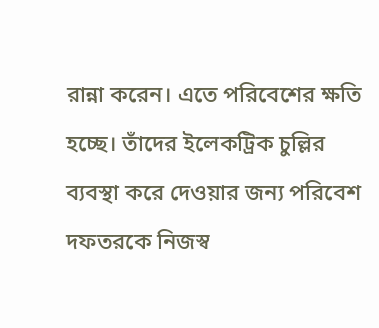রান্না করেন। এতে পরিবেশের ক্ষতি হচ্ছে। তাঁদের ইলেকট্রিক চুল্লির ব্যবস্থা করে দেওয়ার জন্য পরিবেশ দফতরকে নিজস্ব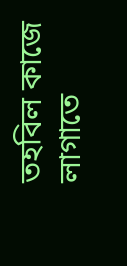তহবিল কাজে লাগাতে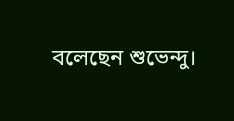বলেছেন শুভেন্দু।